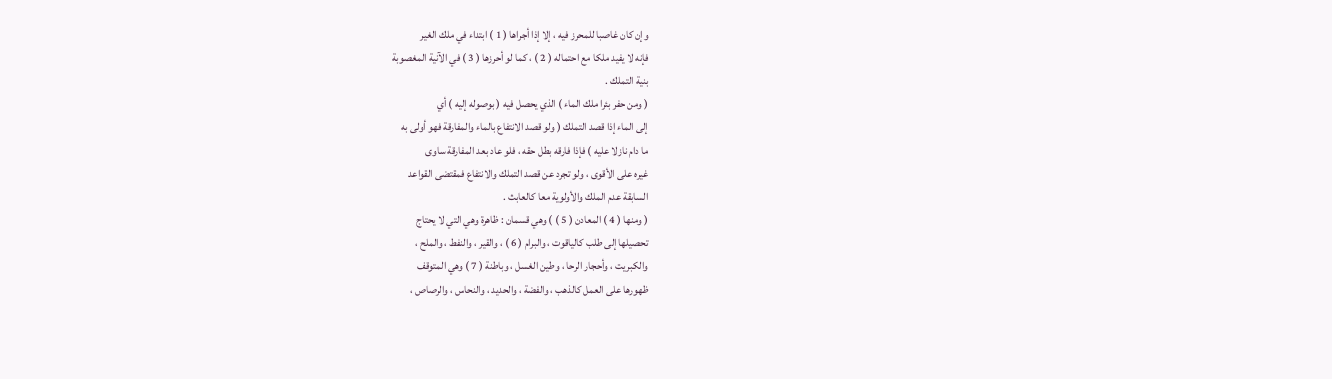وإن كان غاصبا للمحرز فيه ، إلا إذا أجراها ( 1 ) ابتداء في ملك الغير
فإنه لا يفيد ملكا مع احتماله ( 2 ) ، كما لو أحرزها ( 3 ) في الآنية المغصوبة
بنية التملك .
( ومن حفر بئرا ملك الماء ) الذي يحصل فيه ( بوصوله إليه ) أي
إلى الماء إذا قصد التملك ( ولو قصد الانتفاع بالماء والمفارقة فهو أولى به
ما دام نازلا عليه ) فإذا فارقه بطل حقه ، فلو عاد بعد المفارقة ساوى
غيره على الأقوى ، ولو تجرد عن قصد التملك والانتفاع فمقتضى القواعد
السابقة عدم الملك والأولوية معا كالعابث .
( ومنها ( 4 ) المعادن ( 5 ) ) وهي قسمان : ظاهرة وهي التي لا يحتاج
تحصيلها إلى طلب كالياقوت ، والبرام ( 6 ) ، والقير ، والنفط ، والملح ،
والكبريت ، وأحجار الرحا ، وطين الغسل ، وباطنة ( 7 ) وهي المتوقف
ظهورها على العمل كالذهب ، والفضة ، والحديد ، والنحاس ، والرصاص ،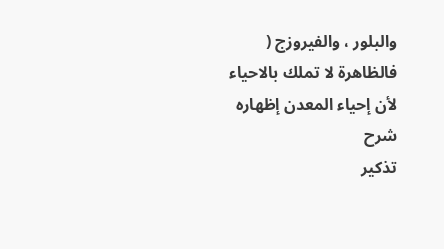والبلور ، والفيروزج ( فالظاهرة لا تملك بالاحياء لأن إحياء المعدن إظهاره
شرح
تذكير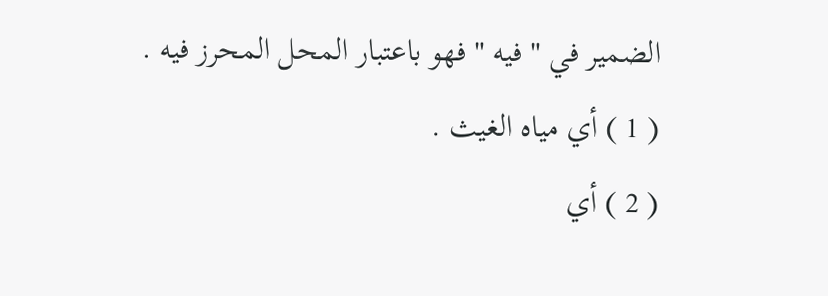الضمير في " فيه " فهو باعتبار المحل المحرز فيه .
( 1 ) أي مياه الغيث .
( 2 ) أي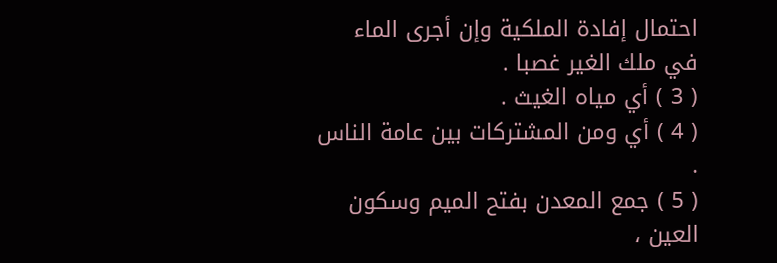احتمال إفادة الملكية وإن أجرى الماء في ملك الغير غصبا .
( 3 ) أي مياه الغيث .
( 4 ) أي ومن المشتركات بين عامة الناس .
( 5 ) جمع المعدن بفتح الميم وسكون العين ،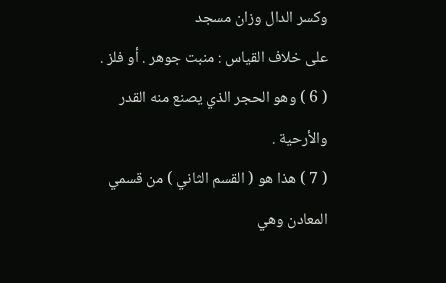وكسر الدال وزان مسجد
على خلاف القياس : منبت جوهر . أو فلز .
( 6 ) وهو الحجر الذي يصنع منه القدر والأرحية .
( 7 ) هذا هو ( القسم الثاني ) من قسمي المعادن وهي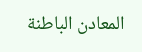المعادن الباطنة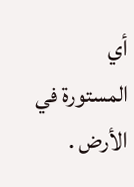أي
المستورة في الأرض .